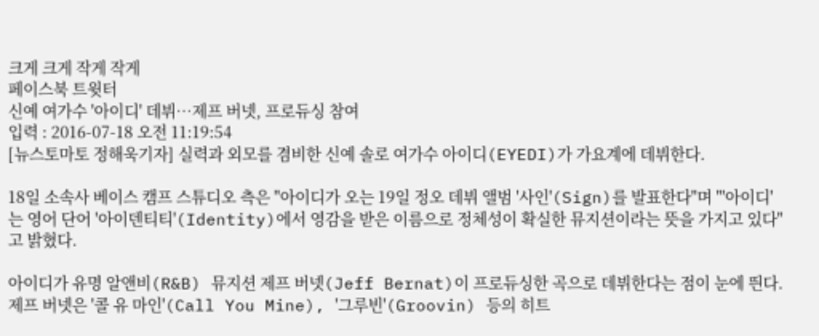크게 크게 작게 작게
페이스북 트윗터
신예 여가수 '아이디' 데뷔…제프 버넷, 프로듀싱 참여
입력 : 2016-07-18 오전 11:19:54
[뉴스토마토 정해욱기자] 실력과 외모를 겸비한 신예 솔로 여가수 아이디(EYEDI)가 가요계에 데뷔한다.

18일 소속사 베이스 캠프 스튜디오 측은 "아이디가 오는 19일 정오 데뷔 앨범 '사인'(Sign)를 발표한다"며 "'아이디'는 영어 단어 '아이덴티티'(Identity)에서 영감을 받은 이름으로 정체성이 확실한 뮤지션이라는 뜻을 가지고 있다"고 밝혔다.

아이디가 유명 알앤비(R&B) 뮤지션 제프 버넷(Jeff Bernat)이 프로듀싱한 곡으로 데뷔한다는 점이 눈에 띈다. 제프 버넷은 '콜 유 마인'(Call You Mine), '그루빈'(Groovin) 등의 히트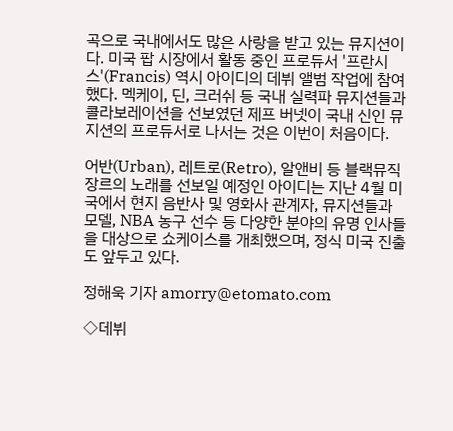곡으로 국내에서도 많은 사랑을 받고 있는 뮤지션이다. 미국 팝 시장에서 활동 중인 프로듀서 '프란시스'(Francis) 역시 아이디의 데뷔 앨범 작업에 참여했다. 멕케이, 딘, 크러쉬 등 국내 실력파 뮤지션들과 콜라보레이션을 선보였던 제프 버넷이 국내 신인 뮤지션의 프로듀서로 나서는 것은 이번이 처음이다.

어반(Urban), 레트로(Retro), 알앤비 등 블랙뮤직 장르의 노래를 선보일 예정인 아이디는 지난 4월 미국에서 현지 음반사 및 영화사 관계자, 뮤지션들과 모델, NBA 농구 선수 등 다양한 분야의 유명 인사들을 대상으로 쇼케이스를 개최했으며, 정식 미국 진출도 앞두고 있다.

정해욱 기자 amorry@etomato.com

◇데뷔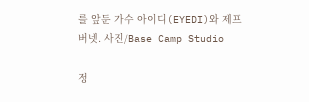를 앞둔 가수 아이디(EYEDI)와 제프 버넷. 사진/Base Camp Studio

정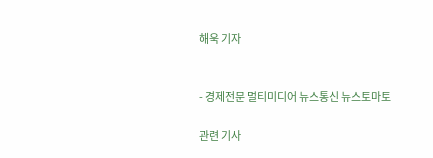해욱 기자


- 경제전문 멀티미디어 뉴스통신 뉴스토마토

관련 기사